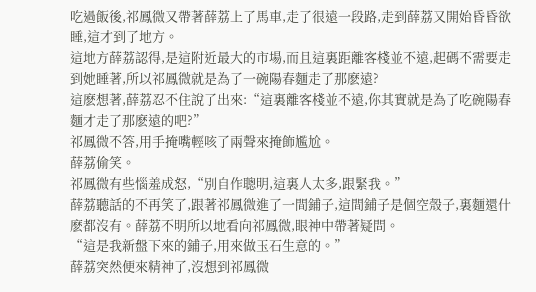吃過飯後,祁鳳微又帶著薛荔上了馬車,走了很遠一段路,走到薛荔又開始昏昏欲睡,這才到了地方。
這地方薛荔認得,是這附近最大的市場,而且這裏距離客棧並不遠,起碼不需要走到她睡著,所以祁鳳微就是為了一碗陽春麵走了那麽遠?
這麽想著,薛荔忍不住說了出來:“這裏離客棧並不遠,你其實就是為了吃碗陽春麵才走了那麽遠的吧?”
祁鳳微不答,用手掩嘴輕咳了兩聲來掩飾尷尬。
薛荔偷笑。
祁鳳微有些惱羞成怒,“別自作聰明,這裏人太多,跟緊我。”
薛荔聽話的不再笑了,跟著祁鳳微進了一間鋪子,這間鋪子是個空殼子,裏麵還什麽都沒有。薛荔不明所以地看向祁鳳微,眼神中帶著疑問。
“這是我新盤下來的鋪子,用來做玉石生意的。”
薛荔突然便來精神了,沒想到祁鳳微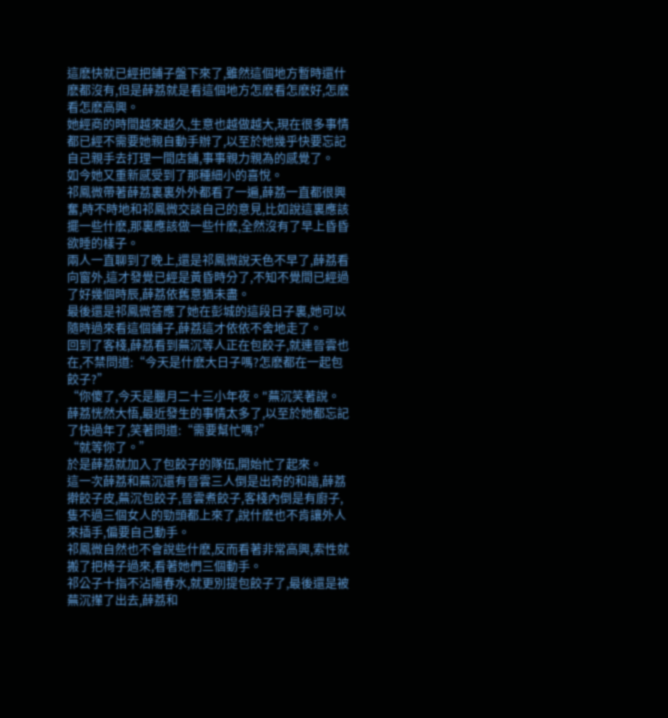這麽快就已經把鋪子盤下來了,雖然這個地方暫時還什麽都沒有,但是薛荔就是看這個地方怎麽看怎麽好,怎麽看怎麽高興。
她經商的時間越來越久,生意也越做越大,現在很多事情都已經不需要她親自動手辦了,以至於她幾乎快要忘記自己親手去打理一間店鋪,事事親力親為的感覺了。
如今她又重新感受到了那種細小的喜悅。
祁鳳微帶著薛荔裏裏外外都看了一遍,薛荔一直都很興奮,時不時地和祁鳳微交談自己的意見,比如說這裏應該擺一些什麽,那裏應該做一些什麽,全然沒有了早上昏昏欲睡的樣子。
兩人一直聊到了晚上,還是祁鳳微說天色不早了,薛荔看向窗外,這才發覺已經是黃昏時分了,不知不覺間已經過了好幾個時辰,薛荔依舊意猶未盡。
最後還是祁鳳微答應了她在彭城的這段日子裏,她可以隨時過來看這個鋪子,薛荔這才依依不舍地走了。
回到了客棧,薛荔看到蕪沉等人正在包餃子,就連晉雲也在,不禁問道:“今天是什麽大日子嗎?怎麽都在一起包餃子?”
“你傻了,今天是臘月二十三小年夜。"蕪沉笑著說。
薛荔恍然大悟,最近發生的事情太多了,以至於她都忘記了快過年了,笑著問道:“需要幫忙嗎?”
“就等你了。”
於是薛荔就加入了包餃子的隊伍,開始忙了起來。
這一次薛荔和蕪沉還有晉雲三人倒是出奇的和諧,薛荔擀餃子皮,蕪沉包餃子,晉雲煮餃子,客棧內倒是有廚子,隻不過三個女人的勁頭都上來了,說什麽也不肯讓外人來插手,偏要自己動手。
祁鳳微自然也不會說些什麽,反而看著非常高興,索性就搬了把椅子過來,看著她們三個動手。
祁公子十指不沾陽春水,就更別提包餃子了,最後還是被蕪沉攆了出去,薛荔和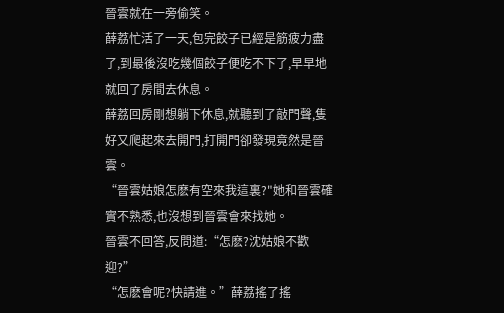晉雲就在一旁偷笑。
薛荔忙活了一天,包完餃子已經是筋疲力盡了,到最後沒吃幾個餃子便吃不下了,早早地就回了房間去休息。
薛荔回房剛想躺下休息,就聽到了敲門聲,隻好又爬起來去開門,打開門卻發現竟然是晉雲。
“晉雲姑娘怎麽有空來我這裏?"她和晉雲確實不熟悉,也沒想到晉雲會來找她。
晉雲不回答,反問道:“怎麽?沈姑娘不歡迎?”
“怎麽會呢?快請進。”薛荔搖了搖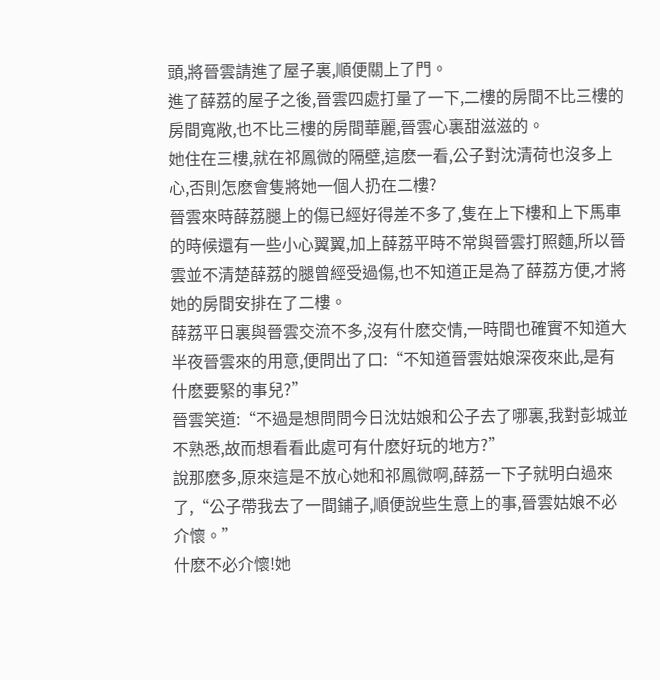頭,將晉雲請進了屋子裏,順便關上了門。
進了薛荔的屋子之後,晉雲四處打量了一下,二樓的房間不比三樓的房間寬敞,也不比三樓的房間華麗,晉雲心裏甜滋滋的。
她住在三樓,就在祁鳳微的隔壁,這麽一看,公子對沈清荷也沒多上心,否則怎麽會隻將她一個人扔在二樓?
晉雲來時薛荔腿上的傷已經好得差不多了,隻在上下樓和上下馬車的時候還有一些小心翼翼,加上薛荔平時不常與晉雲打照麵,所以晉雲並不清楚薛荔的腿曾經受過傷,也不知道正是為了薛荔方便,才將她的房間安排在了二樓。
薛荔平日裏與晉雲交流不多,沒有什麽交情,一時間也確實不知道大半夜晉雲來的用意,便問出了口:“不知道晉雲姑娘深夜來此,是有什麽要緊的事兒?”
晉雲笑道:“不過是想問問今日沈姑娘和公子去了哪裏,我對彭城並不熟悉,故而想看看此處可有什麽好玩的地方?”
說那麽多,原來這是不放心她和祁鳳微啊,薛荔一下子就明白過來了,“公子帶我去了一間鋪子,順便說些生意上的事,晉雲姑娘不必介懷。”
什麽不必介懷!她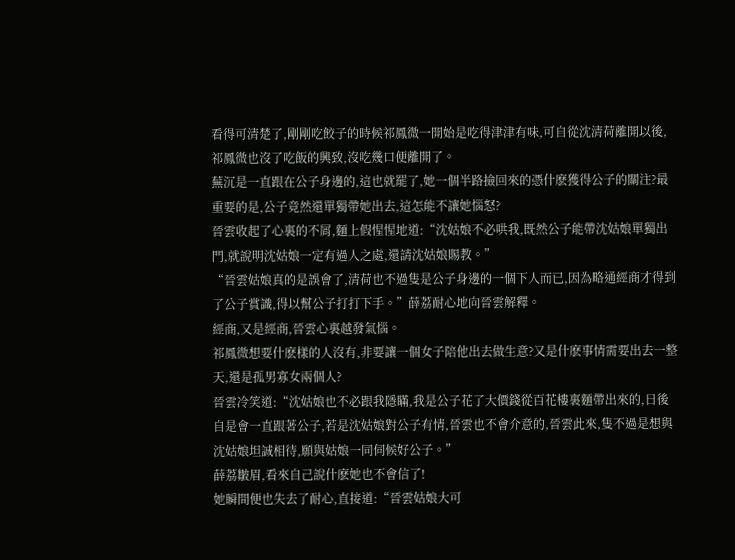看得可清楚了,剛剛吃餃子的時候祁鳳微一開始是吃得津津有味,可自從沈清荷離開以後,祁鳳微也沒了吃飯的興致,沒吃幾口便離開了。
蕪沉是一直跟在公子身邊的,這也就罷了,她一個半路撿回來的憑什麽獲得公子的關注?最重要的是,公子竟然還單獨帶她出去,這怎能不讓她惱怒?
晉雲收起了心裏的不屑,麵上假惺惺地道:“沈姑娘不必哄我,既然公子能帶沈姑娘單獨出門,就說明沈姑娘一定有過人之處,還請沈姑娘賜教。”
“晉雲姑娘真的是誤會了,清荷也不過隻是公子身邊的一個下人而已,因為略通經商才得到了公子賞識,得以幫公子打打下手。”薛荔耐心地向晉雲解釋。
經商,又是經商,晉雲心裏越發氣惱。
祁鳳微想要什麽樣的人沒有,非要讓一個女子陪他出去做生意?又是什麽事情需要出去一整天,還是孤男寡女兩個人?
晉雲冷笑道:“沈姑娘也不必跟我隱瞞,我是公子花了大價錢從百花樓裏麵帶出來的,日後自是會一直跟著公子,若是沈姑娘對公子有情,晉雲也不會介意的,晉雲此來,隻不過是想與沈姑娘坦誠相待,願與姑娘一同伺候好公子。”
薛荔皺眉,看來自己說什麽她也不會信了!
她瞬間便也失去了耐心,直接道:“晉雲姑娘大可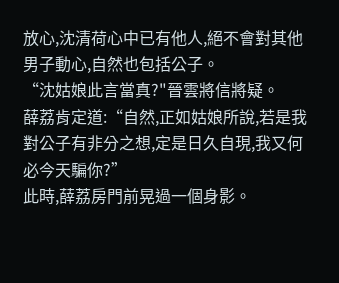放心,沈清荷心中已有他人,絕不會對其他男子動心,自然也包括公子。
“沈姑娘此言當真?"晉雲將信將疑。
薛荔肯定道:“自然,正如姑娘所說,若是我對公子有非分之想,定是日久自現,我又何必今天騙你?”
此時,薛荔房門前晃過一個身影。